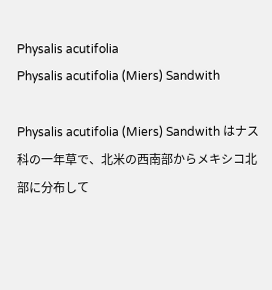Physalis acutifolia
Physalis acutifolia (Miers) Sandwith

Physalis acutifolia (Miers) Sandwith はナス科の一年草で、北米の西南部からメキシコ北部に分布して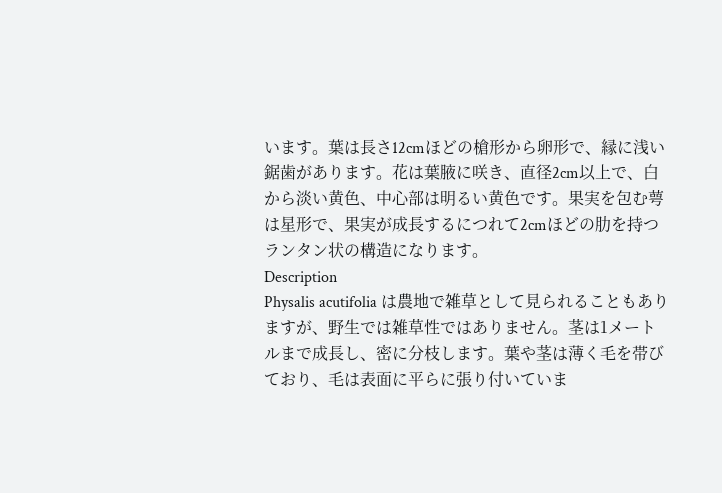います。葉は長さ12cmほどの槍形から卵形で、縁に浅い鋸歯があります。花は葉腋に咲き、直径2cm以上で、白から淡い黄色、中心部は明るい黄色です。果実を包む萼は星形で、果実が成長するにつれて2cmほどの肋を持つランタン状の構造になります。
Description
Physalis acutifolia は農地で雑草として見られることもありますが、野生では雑草性ではありません。茎は1メートルまで成長し、密に分枝します。葉や茎は薄く毛を帯びており、毛は表面に平らに張り付いていま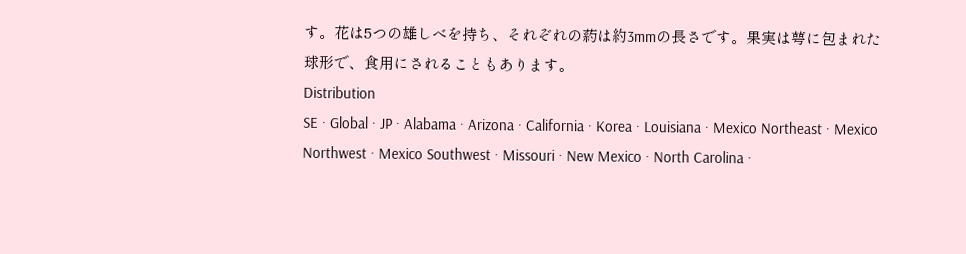す。花は5つの雄しべを持ち、それぞれの葯は約3mmの長さです。果実は萼に包まれた球形で、食用にされることもあります。
Distribution
SE · Global · JP · Alabama · Arizona · California · Korea · Louisiana · Mexico Northeast · Mexico Northwest · Mexico Southwest · Missouri · New Mexico · North Carolina ·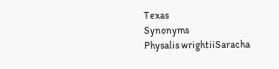Texas
Synonyms
Physalis wrightiiSaracha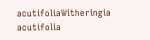acutifoliaWitheringia acutifolia